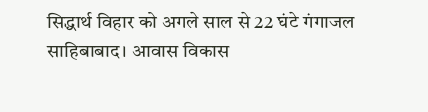सिद्धार्थ विहार को अगले साल से 22 घंटे गंगाजल
साहिबाबाद। आवास विकास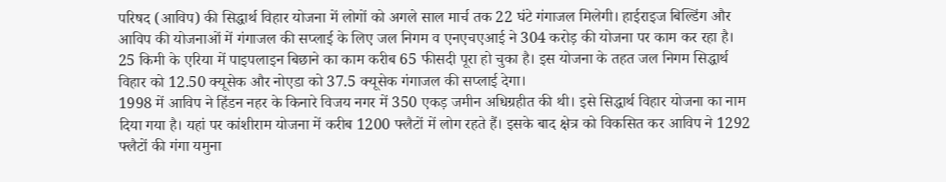परिषद (आविप) की सिद्धार्थ विहार योजना में लोगों को अगले साल मार्च तक 22 घंटे गंगाजल मिलेगी। हाईराइज बिल्डिंग और आविप की योजनाओं में गंगाजल की सप्लाई के लिए जल निगम व एनएचएआई ने 304 करोड़ की योजना पर काम कर रहा है। 25 किमी के एरिया में पाइपलाइन बिछाने का काम करीब 65 फीसदी पूरा हो चुका है। इस योजना के तहत जल निगम सिद्धार्थ विहार को 12.50 क्यूसेक और नोएडा को 37.5 क्यूसेक गंगाजल की सप्लाई देगा।
1998 में आविप ने हिंडन नहर के किनारे विजय नगर में 350 एकड़ जमीन अधिग्रहीत की थी। इसे सिद्धार्थ विहार योजना का नाम दिया गया है। यहां पर कांशीराम योजना में करीब 1200 फ्लैटों में लोग रहते हैं। इसके बाद क्षेत्र को विकसित कर आविप ने 1292 फ्लैटों की गंगा यमुना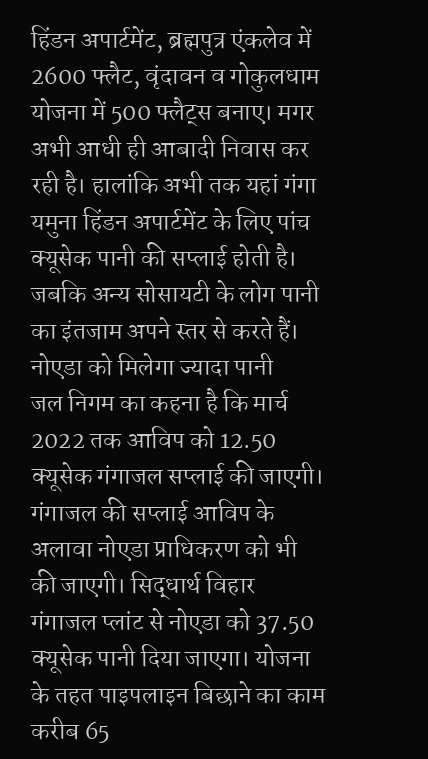हिंडन अपार्टमेंट, ब्रह्मपुत्र एंकलेव में 2600 फ्लैट, वृंदावन व गोकुलधाम योजना में 500 फ्लैट्स बनाए। मगर अभी आधी ही आबादी निवास कर रही है। हालांकि अभी तक यहां गंगा यमुना हिंडन अपार्टमेंट के लिए पांच क्यूसेक पानी की सप्लाई होती है। जबकि अन्य सोसायटी के लोग पानी का इंतजाम अपने स्तर से करते हैं।
नोएडा को मिलेगा ज्यादा पानी
जल निगम का कहना है कि मार्च 2022 तक आविप को 12.50 क्यूसेक गंगाजल सप्लाई की जाएगी। गंगाजल की सप्लाई आविप के अलावा नोएडा प्राधिकरण को भी की जाएगी। सिद्धार्थ विहार गंगाजल प्लांट से नोएडा को 37.50 क्यूसेक पानी दिया जाएगा। योजना के तहत पाइपलाइन बिछाने का काम करीब 65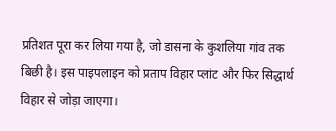प्रतिशत पूरा कर लिया गया है, जो डासना के कुशलिया गांव तक बिछी है। इस पाइपलाइन को प्रताप विहार प्लांट और फिर सिद्धार्थ विहार से जोड़ा जाएगा।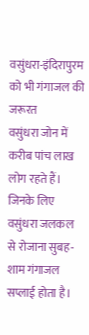वसुंधरा-इंदिरापुरम को भी गंगाजल की जरूरत
वसुंधरा जोन में करीब पांच लाख लोग रहते हैं। जिनके लिए वसुंधरा जलकल से रोजाना सुबह-शाम गंगाजल सप्लाई होता है।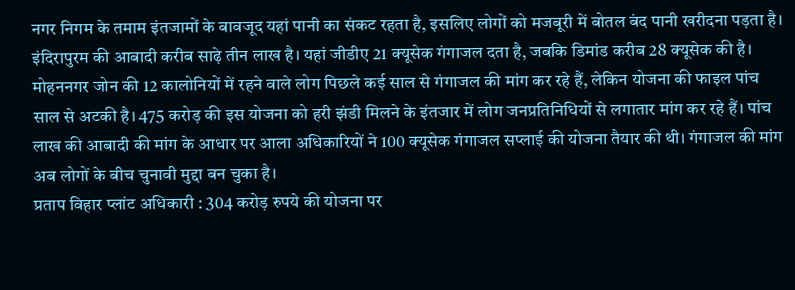नगर निगम के तमाम इंतजामों के बावजूद यहां पानी का संकट रहता है, इसलिए लोगों को मजबूरी में बोतल बंद पानी खरीदना पड़ता है। इंदिरापुरम की आबादी करीब साढ़े तीन लाख है। यहां जीडीए 21 क्यूसेक गंगाजल दता है, जबकि डिमांड करीब 28 क्यूसेक की है। मोहननगर जोन की 12 कालोनियों में रहने वाले लोग पिछले कई साल से गंगाजल की मांग कर रहे हैं, लेकिन योजना की फाइल पांच साल से अटकी है। 475 करोड़ की इस योजना को हरी झंडी मिलने के इंतजार में लोग जनप्रतिनिधियों से लगातार मांग कर रहे हैं। पांच लाख की आबादी की मांग के आधार पर आला अधिकारियों ने 100 क्यूसेक गंगाजल सप्लाई की योजना तैयार की थी। गंगाजल की मांग अब लोगों के बीच चुनावी मुद्दा बन चुका है।
प्रताप विहार प्लांट अधिकारी : 304 करोड़ रुपये की योजना पर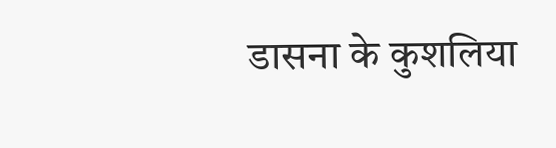डासना के कुशलिया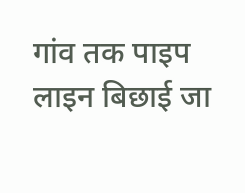गांव तक पाइप लाइन बिछाई जा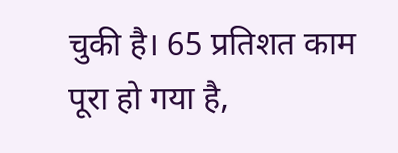चुकी है। 65 प्रतिशत काम पूरा हो गया है,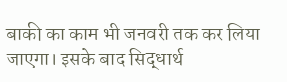बाकी का काम भी जनवरी तक कर लिया जाएगा। इसके बाद सिद्धार्थ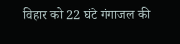विहार को 22 घंटे गंगाजल की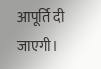आपूर्ति दी जाएगी।